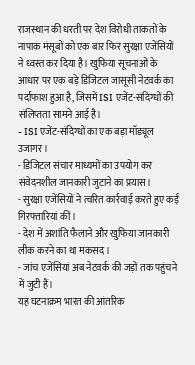राजस्थान की धरती पर देश विरोधी ताकतों के नापाक मंसूबों को एक बार फिर सुरक्षा एजेंसियों ने ध्वस्त कर दिया है। खुफिया सूचनाओं के आधार पर एक बड़े डिजिटल जासूसी नेटवर्क का पर्दाफाश हुआ है, जिसमें ISI एजेंट-संदिग्धों की संलिप्तता सामने आई है।
- ISI एजेंट-संदिग्धों का एक बड़ा मॉड्यूल उजागर।
- डिजिटल संचार माध्यमों का उपयोग कर संवेदनशील जानकारी जुटाने का प्रयास।
- सुरक्षा एजेंसियों ने त्वरित कार्रवाई करते हुए कई गिरफ्तारियां कीं।
- देश में अशांति फैलाने और खुफिया जानकारी लीक करने का था मकसद।
- जांच एजेंसियां अब नेटवर्क की जड़ों तक पहुंचने में जुटी हैं।
यह घटनाक्रम भारत की आंतरिक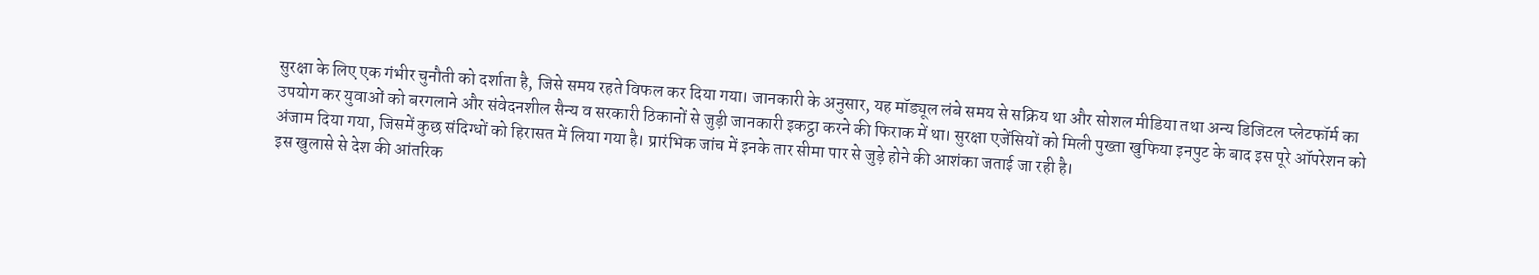सुरक्षा के लिए एक गंभीर चुनौती को दर्शाता है, जिसे समय रहते विफल कर दिया गया। जानकारी के अनुसार, यह मॉड्यूल लंबे समय से सक्रिय था और सोशल मीडिया तथा अन्य डिजिटल प्लेटफॉर्म का उपयोग कर युवाओं को बरगलाने और संवेदनशील सैन्य व सरकारी ठिकानों से जुड़ी जानकारी इकट्ठा करने की फिराक में था। सुरक्षा एजेंसियों को मिली पुख्ता खुफिया इनपुट के बाद इस पूरे ऑपरेशन को अंजाम दिया गया, जिसमें कुछ संदिग्धों को हिरासत में लिया गया है। प्रारंभिक जांच में इनके तार सीमा पार से जुड़े होने की आशंका जताई जा रही है।
इस खुलासे से देश की आंतरिक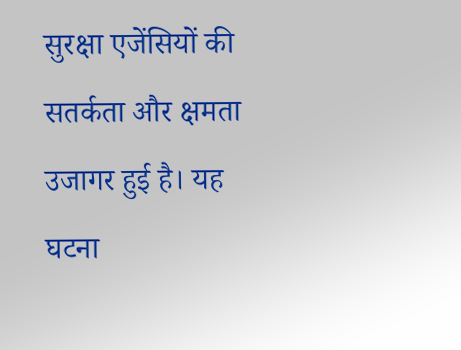सुरक्षा एजेंसियों की सतर्कता और क्षमता उजागर हुई है। यह घटना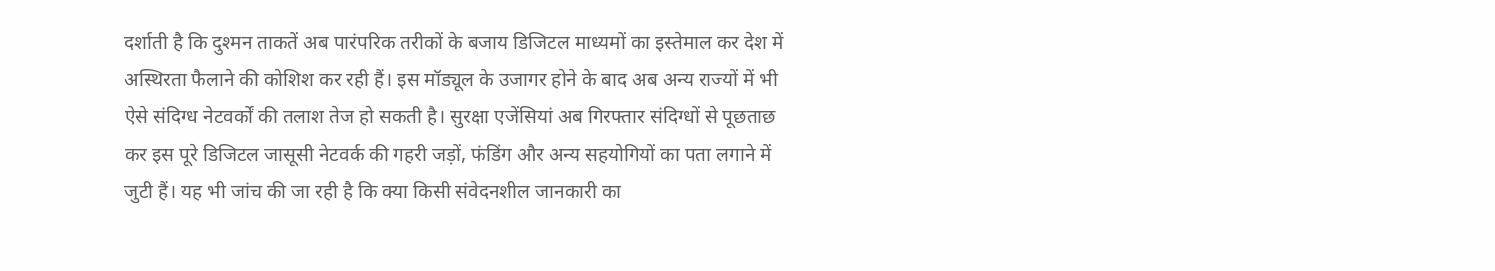दर्शाती है कि दुश्मन ताकतें अब पारंपरिक तरीकों के बजाय डिजिटल माध्यमों का इस्तेमाल कर देश में अस्थिरता फैलाने की कोशिश कर रही हैं। इस मॉड्यूल के उजागर होने के बाद अब अन्य राज्यों में भी ऐसे संदिग्ध नेटवर्कों की तलाश तेज हो सकती है। सुरक्षा एजेंसियां अब गिरफ्तार संदिग्धों से पूछताछ कर इस पूरे डिजिटल जासूसी नेटवर्क की गहरी जड़ों, फंडिंग और अन्य सहयोगियों का पता लगाने में जुटी हैं। यह भी जांच की जा रही है कि क्या किसी संवेदनशील जानकारी का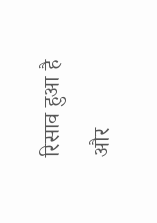रिसाव हुआ है और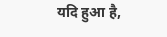यदि हुआ है,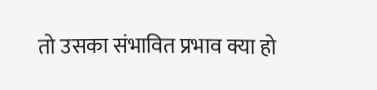तो उसका संभावित प्रभाव क्या हो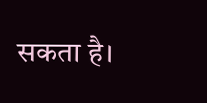सकता है।